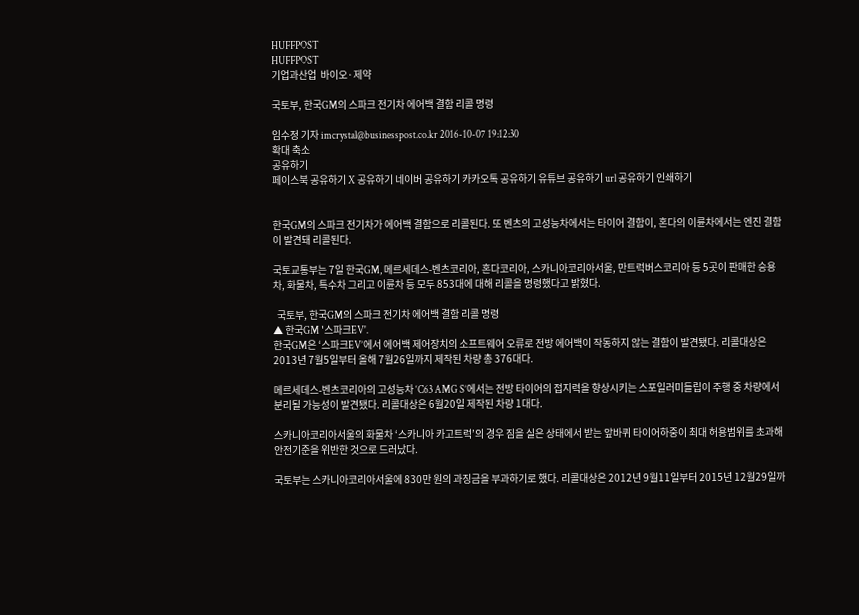HUFFPOST
HUFFPOST
기업과산업  바이오·제약

국토부, 한국GM의 스파크 전기차 에어백 결함 리콜 명령

임수정 기자 imcrystal@businesspost.co.kr 2016-10-07 19:12:30
확대 축소
공유하기
페이스북 공유하기 X 공유하기 네이버 공유하기 카카오톡 공유하기 유튜브 공유하기 url 공유하기 인쇄하기


한국GM의 스파크 전기차가 에어백 결함으로 리콜된다. 또 벤츠의 고성능차에서는 타이어 결함이, 혼다의 이륜차에서는 엔진 결함이 발견돼 리콜된다.

국토교통부는 7일 한국GM, 메르세데스-벤츠코리아, 혼다코리아, 스카니아코리아서울, 만트럭버스코리아 등 5곳이 판매한 승용차, 화물차, 특수차 그리고 이륜차 등 모두 853대에 대해 리콜을 명령했다고 밝혔다.

  국토부, 한국GM의 스파크 전기차 에어백 결함 리콜 명령
▲ 한국GM '스파크EV'.
한국GM은 ‘스파크EV’에서 에어백 제어장치의 소프트웨어 오류로 전방 에어백이 작동하지 않는 결함이 발견됐다. 리콜대상은 2013년 7월5일부터 올해 7월26일까지 제작된 차량 총 376대다.

메르세데스-벤츠코리아의 고성능차 ‘C63 AMG S’에서는 전방 타이어의 접지력을 향상시키는 스포일러미들립이 주행 중 차량에서 분리될 가능성이 발견됐다. 리콜대상은 6월20일 제작된 차량 1대다.

스카니아코리아서울의 화물차 ‘스카니아 카고트럭’의 경우 짐을 실은 상태에서 받는 앞바퀴 타이어하중이 최대 허용범위를 초과해 안전기준을 위반한 것으로 드러났다.

국토부는 스카니아코리아서울에 830만 원의 과징금을 부과하기로 했다. 리콜대상은 2012년 9월11일부터 2015년 12월29일까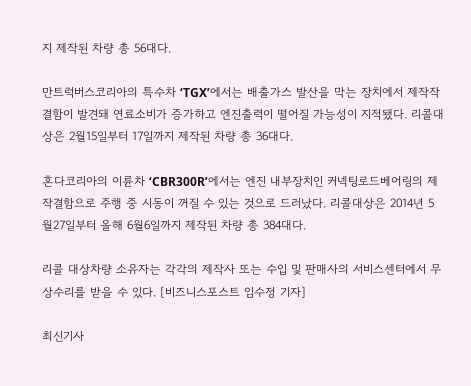지 제작된 차량 총 56대다.

만트럭버스코리아의 특수차 ‘TGX’에서는 배출가스 발산을 막는 장치에서 제작작결함이 발견돼 연료소비가 증가하고 엔진출력이 떨어질 가능성이 지적됐다. 리콜대상은 2월15일부터 17일까지 제작된 차량 총 36대다.

혼다코리아의 이륜차 ‘CBR300R’에서는 엔진 내부장치인 커넥팅로드베어링의 제작결함으로 주행 중 시동이 꺼질 수 있는 것으로 드러났다. 리콜대상은 2014년 5월27일부터 올해 6월6일까지 제작된 차량 총 384대다.

리콜 대상차량 소유자는 각각의 제작사 또는 수입 및 판매사의 서비스센터에서 무상수리를 받을 수 있다. [비즈니스포스트 임수정 기자]

최신기사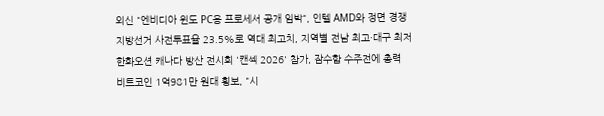외신 "엔비디아 윈도 PC용 프로세서 공개 임박", 인텔 AMD와 정면 경쟁
지방선거 사전투표율 23.5%로 역대 최고치, 지역별 전남 최고·대구 최저
한화오션 캐나다 방산 전시회 '캔섹 2026' 참가, 잠수함 수주전에 총력
비트코인 1억981만 원대 횡보, "시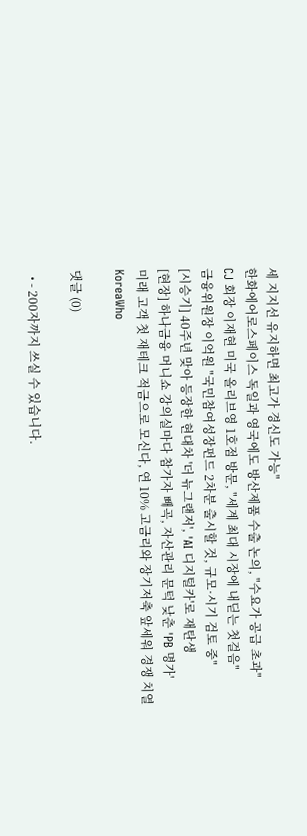세 지지선 유지하면 최고가 경신도 가능"
한화에어로스페이스 독일과 영국에도 방산제품 수출 논의, "수요가 공급 초과"
CJ 회장 이재현 미국 올리브영 1호점 방문, "세계 최대 시장에 내딛는 첫걸음"
금융위원장 이억원 "국민참여성장펀드 2차분 출시할 것, 규모·시기 검토 중"
[시승기] 40주년 맞아 등장한 현대차 '더 뉴그랜저', 'AI 디지털카'로 재탄생
[현장] 하나금융 머니쇼 강의실마다 참가자 빼곡, 자산관리 문턱 낮춘 'PB 명가'
미래 고객 첫 재테크 적금으로 모신다, 연 10% 고금리와 장기저축 앞세워 경쟁 치열
KoreaWho

댓글 (0)

  • - 200자까지 쓰실 수 있습니다.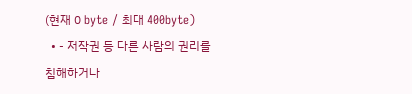(현재 0 byte / 최대 400byte)
  • - 저작권 등 다른 사람의 권리를 침해하거나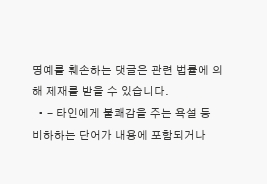명예를 훼손하는 댓글은 관련 법률에 의해 제재를 받을 수 있습니다.
  • - 타인에게 불쾌감을 주는 욕설 등 비하하는 단어가 내용에 포함되거나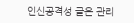인신공격성 글은 관리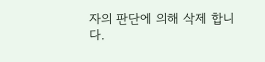자의 판단에 의해 삭제 합니다.